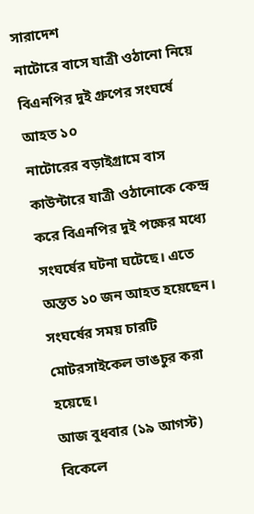সারাদেশ
নাটোরে বাসে যাত্রী ওঠানো নিয়ে বিএনপির দুই গ্রুপের সংঘর্ষে আহত ১০
নাটোরের বড়াইগ্রামে বাস কাউন্টারে যাত্রী ওঠানোকে কেন্দ্র করে বিএনপির দুই পক্ষের মধ্যে সংঘর্ষের ঘটনা ঘটেছে। এতে অন্তত ১০ জন আহত হয়েছেন। সংঘর্ষের সময় চারটি মোটরসাইকেল ভাঙচুর করা হয়েছে।
আজ বুধবার (১৯ আগস্ট) বিকেলে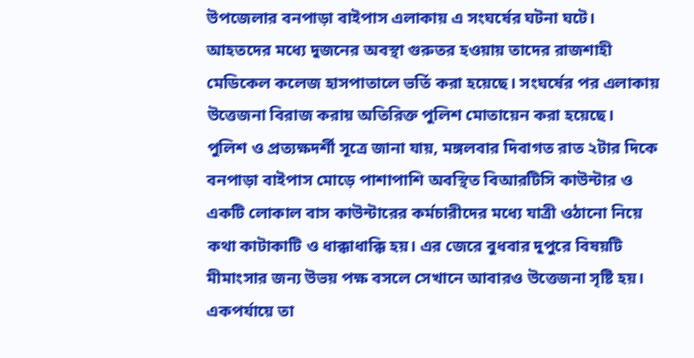উপজেলার বনপাড়া বাইপাস এলাকায় এ সংঘর্ষের ঘটনা ঘটে। আহতদের মধ্যে দুজনের অবস্থা গুরুতর হওয়ায় তাদের রাজশাহী মেডিকেল কলেজ হাসপাতালে ভর্তি করা হয়েছে। সংঘর্ষের পর এলাকায় উত্তেজনা বিরাজ করায় অতিরিক্ত পুলিশ মোতায়েন করা হয়েছে।
পুলিশ ও প্রত্যক্ষদর্শী সূত্রে জানা যায়, মঙ্গলবার দিবাগত রাত ২টার দিকে বনপাড়া বাইপাস মোড়ে পাশাপাশি অবস্থিত বিআরটিসি কাউন্টার ও একটি লোকাল বাস কাউন্টারের কর্মচারীদের মধ্যে যাত্রী ওঠানো নিয়ে কথা কাটাকাটি ও ধাক্কাধাক্কি হয়। এর জেরে বুধবার দুপুরে বিষয়টি মীমাংসার জন্য উভয় পক্ষ বসলে সেখানে আবারও উত্তেজনা সৃষ্টি হয়। একপর্যায়ে তা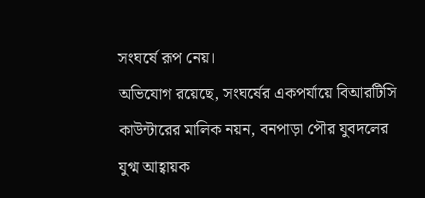সংঘর্ষে রূপ নেয়।
অভিযোগ রয়েছে, সংঘর্ষের একপর্যায়ে বিআরটিসি কাউন্টারের মালিক নয়ন, বনপাড়া পৌর যুবদলের যুগ্ম আহ্বায়ক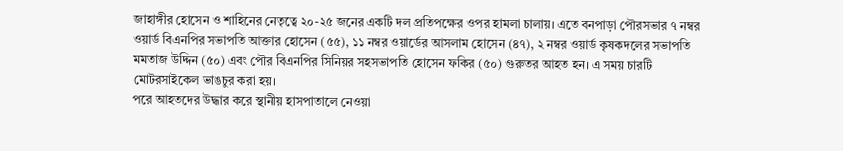জাহাঙ্গীর হোসেন ও শাহিনের নেতৃত্বে ২০-২৫ জনের একটি দল প্রতিপক্ষের ওপর হামলা চালায়। এতে বনপাড়া পৌরসভার ৭ নম্বর ওয়ার্ড বিএনপির সভাপতি আক্তার হোসেন (৫৫), ১১ নম্বর ওয়ার্ডের আসলাম হোসেন (৪৭), ২ নম্বর ওয়ার্ড কৃষকদলের সভাপতি মমতাজ উদ্দিন (৫০) এবং পৌর বিএনপির সিনিয়র সহসভাপতি হোসেন ফকির (৫০) গুরুতর আহত হন। এ সময় চারটি মোটরসাইকেল ভাঙচুর করা হয়।
পরে আহতদের উদ্ধার করে স্থানীয় হাসপাতালে নেওয়া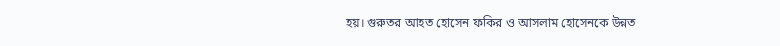হয়। গুরুতর আহত হোসেন ফকির ও আসলাম হোসেনকে উন্নত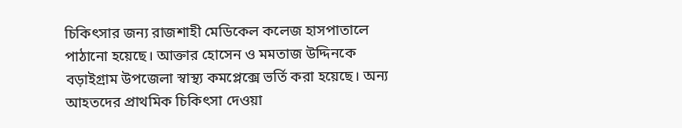চিকিৎসার জন্য রাজশাহী মেডিকেল কলেজ হাসপাতালে পাঠানো হয়েছে। আক্তার হোসেন ও মমতাজ উদ্দিনকে বড়াইগ্রাম উপজেলা স্বাস্থ্য কমপ্লেক্সে ভর্তি করা হয়েছে। অন্য আহতদের প্রাথমিক চিকিৎসা দেওয়া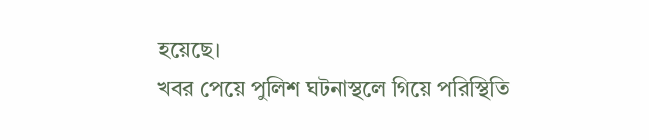হয়েছে।
খবর পেয়ে পুলিশ ঘটনাস্থলে গিয়ে পরিস্থিতি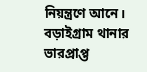নিয়ন্ত্রণে আনে। বড়াইগ্রাম থানার ভারপ্রাপ্ত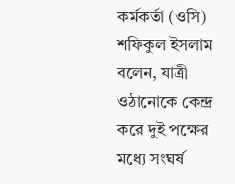কর্মকর্তা (ওসি) শফিকুল ইসলাম বলেন, যাত্রী ওঠানোকে কেন্দ্র করে দুই পক্ষের মধ্যে সংঘর্ষ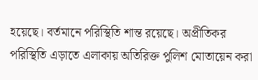হয়েছে। বর্তমানে পরিস্থিতি শান্ত রয়েছে। অপ্রীতিকর পরিস্থিতি এড়াতে এলাকায় অতিরিক্ত পুলিশ মোতায়েন করা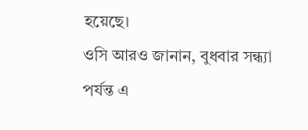হয়েছে।
ওসি আরও জানান, বুধবার সন্ধ্যা পর্যন্ত এ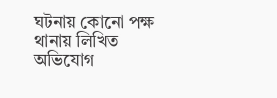ঘটনায় কোনো পক্ষ থানায় লিখিত অভিযোগ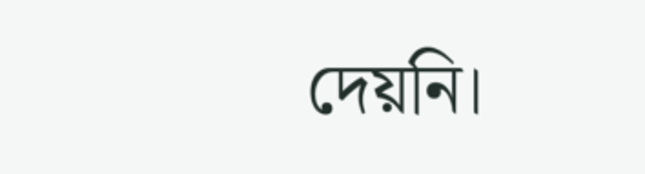দেয়নি।